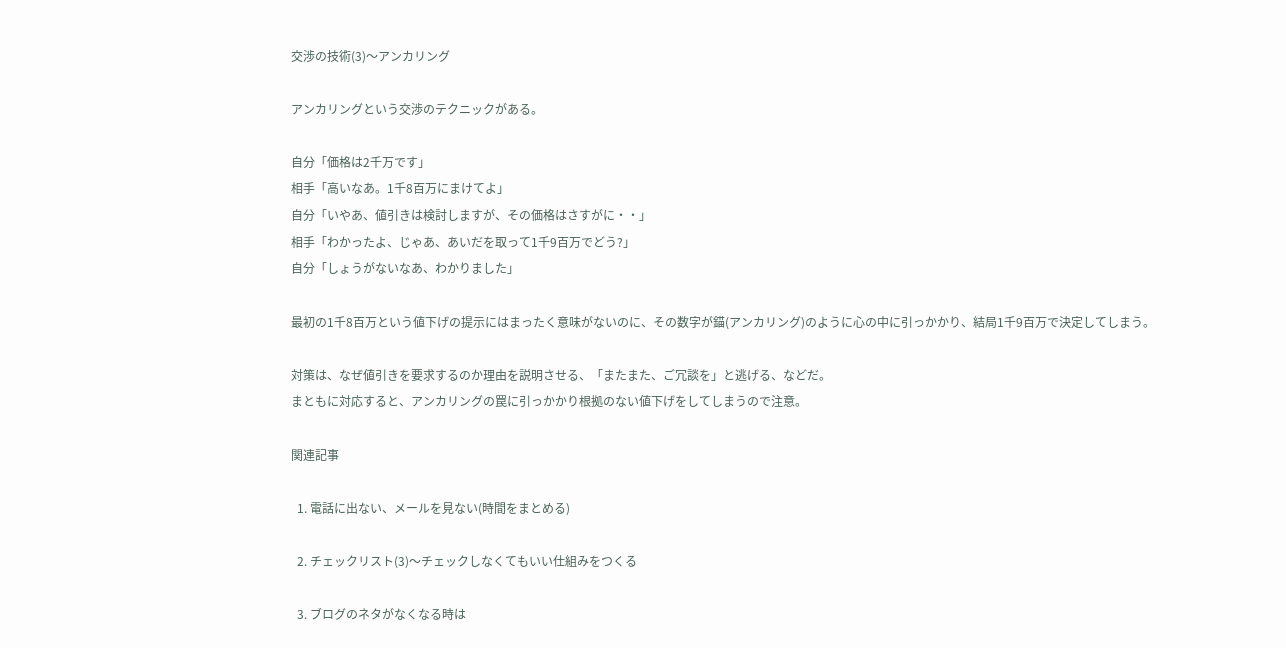交渉の技術(3)〜アンカリング

アンカリングという交渉のテクニックがある。

自分「価格は2千万です」
相手「高いなあ。1千8百万にまけてよ」
自分「いやあ、値引きは検討しますが、その価格はさすがに・・」
相手「わかったよ、じゃあ、あいだを取って1千9百万でどう?」
自分「しょうがないなあ、わかりました」

最初の1千8百万という値下げの提示にはまったく意味がないのに、その数字が錨(アンカリング)のように心の中に引っかかり、結局1千9百万で決定してしまう。

対策は、なぜ値引きを要求するのか理由を説明させる、「またまた、ご冗談を」と逃げる、などだ。
まともに対応すると、アンカリングの罠に引っかかり根拠のない値下げをしてしまうので注意。

関連記事

  1. 電話に出ない、メールを見ない(時間をまとめる)

  2. チェックリスト(3)〜チェックしなくてもいい仕組みをつくる

  3. ブログのネタがなくなる時は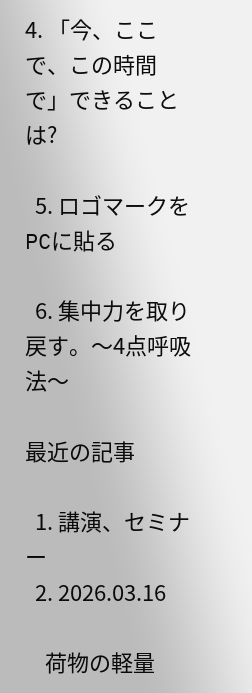4. 「今、ここで、この時間で」できることは?

  5. ロゴマークをPCに貼る

  6. 集中力を取り戻す。〜4点呼吸法〜

最近の記事

  1. 講演、セミナー
  2. 2026.03.16

    荷物の軽量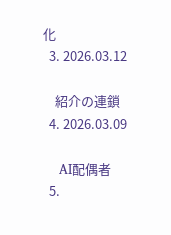化
  3. 2026.03.12

    紹介の連鎖
  4. 2026.03.09

    AI配偶者
  5.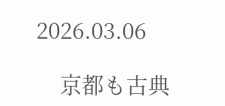2026.03.06

    京都も古典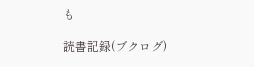も

読書記録(ブクログ)